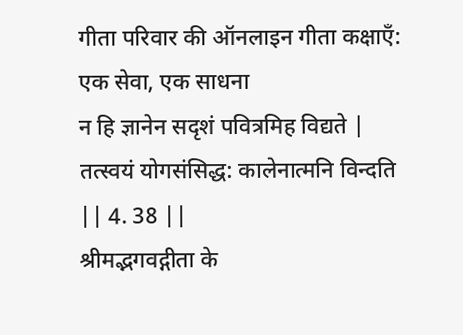गीता परिवार की ऑनलाइन गीता कक्षाएँ: एक सेवा, एक साधना
न हि ज्ञानेन सदृशं पवित्रमिह विद्यते |
तत्स्वयं योगसंसिद्ध: कालेनात्मनि विन्दति || 4. 38 ||
श्रीमद्भगवद्गीता के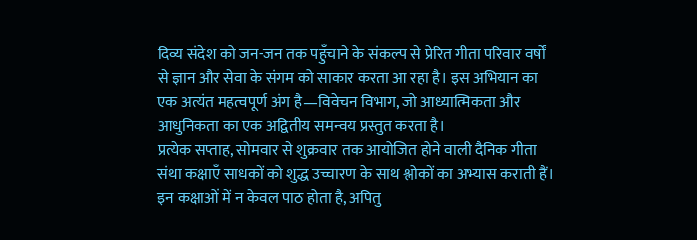दिव्य संदेश को जन-जन तक पहुँचाने के संकल्प से प्रेरित गीता परिवार वर्षों से ज्ञान और सेवा के संगम को साकार करता आ रहा है। इस अभियान का एक अत्यंत महत्वपूर्ण अंग है—विवेचन विभाग, जो आध्यात्मिकता और आधुनिकता का एक अद्वितीय समन्वय प्रस्तुत करता है।
प्रत्येक सप्ताह, सोमवार से शुक्रवार तक आयोजित होने वाली दैनिक गीता संथा कक्षाएँ साधकों को शुद्ध उच्चारण के साथ श्लोकों का अभ्यास कराती हैं। इन कक्षाओं में न केवल पाठ होता है, अपितु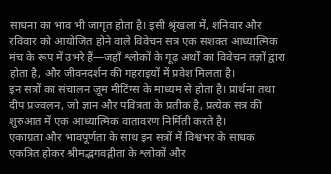साधना का भाव भी जागृत होता है। इसी श्रृंखला में, शनिवार और रविवार को आयोजित होने वाले विवेचन सत्र एक सशक्त आध्यात्मिक मंच के रूप में उभरे हैं—जहाँ श्लोकों के गूढ़ अर्थों का विवेचन तज्ञों द्वारा होता है, और जीवनदर्शन की गहराइयों में प्रवेश मिलता है।
इन सत्रों का संचालन ज़ूम मीटिंग्स के माध्यम से होता है। प्रार्थना तथा दीप प्रज्वलन, जो ज्ञान और पवित्रता के प्रतीक है, प्रत्येक सत्र की शुरुआत में एक आध्यात्मिक वातावरण निर्मिती करते है।
एकाग्रता और भावपूर्णता के साथ इन सत्रों में विश्वभर के साधक एकत्रित होकर श्रीमद्भगवद्गीता के श्लोकों और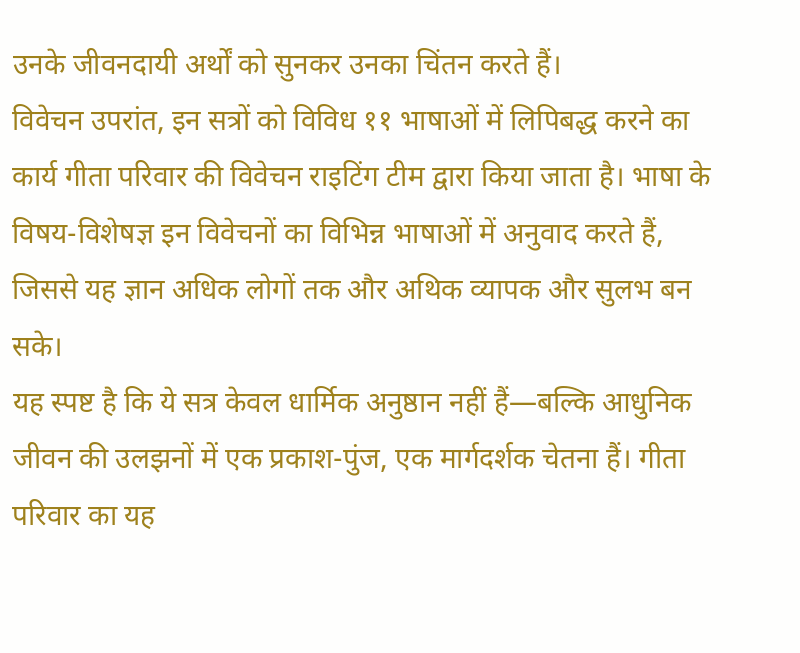उनके जीवनदायी अर्थों को सुनकर उनका चिंतन करते हैं।
विवेचन उपरांत, इन सत्रों को विविध ११ भाषाओं में लिपिबद्ध करने का कार्य गीता परिवार की विवेचन राइटिंग टीम द्वारा किया जाता है। भाषा के विषय-विशेषज्ञ इन विवेचनों का विभिन्न भाषाओं में अनुवाद करते हैं, जिससे यह ज्ञान अधिक लोगों तक और अथिक व्यापक और सुलभ बन सके।
यह स्पष्ट है कि ये सत्र केवल धार्मिक अनुष्ठान नहीं हैं—बल्कि आधुनिक जीवन की उलझनों में एक प्रकाश-पुंज, एक मार्गदर्शक चेतना हैं। गीता परिवार का यह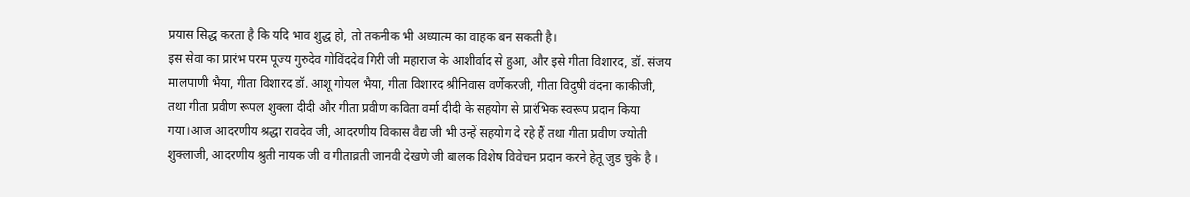प्रयास सिद्ध करता है कि यदि भाव शुद्ध हो, तो तकनीक भी अध्यात्म का वाहक बन सकती है।
इस सेवा का प्रारंभ परम पूज्य गुरुदेव गोविंददेव गिरी जी महाराज के आशीर्वाद से हुआ, और इसे गीता विशारद, डॉ. संजय मालपाणी भैया, गीता विशारद डॉ. आशू गोयल भैया, गीता विशारद श्रीनिवास वर्णेकरजी, गीता विदुषी वंदना काकीजी, तथा गीता प्रवीण रूपल शुक्ला दीदी और गीता प्रवीण कविता वर्मा दीदी के सहयोग से प्रारंभिक स्वरूप प्रदान किया गया।आज आदरणीय श्रद्धा रावदेव जी, आदरणीय विकास वैद्य जी भी उन्हें सहयोग दे रहे हैं तथा गीता प्रवीण ज्योती शुक्लाजी, आदरणीय श्रुती नायक जी व गीताव्रती जानवी देखणे जी बालक विशेष विवेचन प्रदान करने हेतू जुड चुके है ।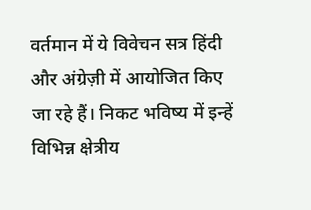वर्तमान में ये विवेचन सत्र हिंदी और अंग्रेज़ी में आयोजित किए जा रहे हैं। निकट भविष्य में इन्हें विभिन्न क्षेत्रीय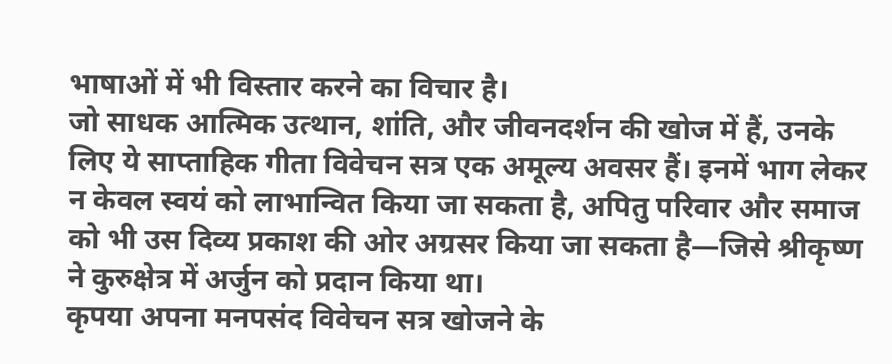भाषाओं में भी विस्तार करने का विचार है।
जो साधक आत्मिक उत्थान, शांति, और जीवनदर्शन की खोज में हैं, उनके लिए ये साप्ताहिक गीता विवेचन सत्र एक अमूल्य अवसर हैं। इनमें भाग लेकर न केवल स्वयं को लाभान्वित किया जा सकता है, अपितु परिवार और समाज को भी उस दिव्य प्रकाश की ओर अग्रसर किया जा सकता है—जिसे श्रीकृष्ण ने कुरुक्षेत्र में अर्जुन को प्रदान किया था।
कृपया अपना मनपसंद विवेचन सत्र खोजने के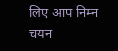लिए आप निम्न चयन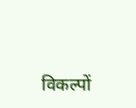विकल्पों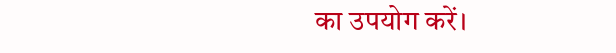का उपयोग करें।